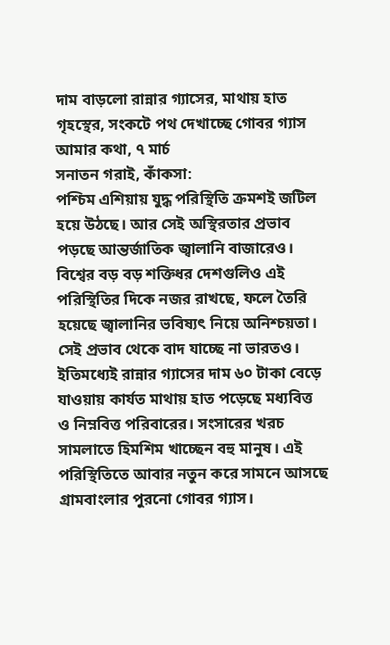দাম বাড়লো রান্নার গ্যাসের, মাথায় হাত গৃহস্থের, সংকটে পথ দেখাচ্ছে গোবর গ্যাস
আমার কথা, ৭ মার্চ
সনাতন গরাই, কাঁকসা:
পশ্চিম এশিয়ায় যুদ্ধ পরিস্থিতি ক্রমশই জটিল হয়ে উঠছে। আর সেই অস্থিরতার প্রভাব পড়ছে আন্তর্জাতিক জ্বালানি বাজারেও। বিশ্বের বড় বড় শক্তিধর দেশগুলিও এই পরিস্থিতির দিকে নজর রাখছে, ফলে তৈরি হয়েছে জ্বালানির ভবিষ্যৎ নিয়ে অনিশ্চয়তা। সেই প্রভাব থেকে বাদ যাচ্ছে না ভারতও। ইতিমধ্যেই রান্নার গ্যাসের দাম ৬০ টাকা বেড়ে যাওয়ায় কার্যত মাথায় হাত পড়েছে মধ্যবিত্ত ও নিম্নবিত্ত পরিবারের। সংসারের খরচ সামলাতে হিমশিম খাচ্ছেন বহু মানুষ। এই পরিস্থিতিতে আবার নতুন করে সামনে আসছে গ্রামবাংলার পুরনো গোবর গ্যাস।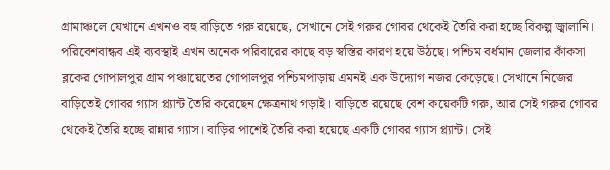গ্রামাঞ্চলে যেখানে এখনও বহু বাড়িতে গরু রয়েছে, সেখানে সেই গরুর গোবর থেকেই তৈরি করা হচ্ছে বিকল্প জ্বালানি। পরিবেশবান্ধব এই ব্যবস্থাই এখন অনেক পরিবারের কাছে বড় স্বস্তির কারণ হয়ে উঠছে। পশ্চিম বর্ধমান জেলার কাঁকসা ব্লকের গোপালপুর গ্রাম পঞ্চায়েতের গোপালপুর পশ্চিমপাড়ায় এমনই এক উদ্যোগ নজর কেড়েছে। সেখানে নিজের বাড়িতেই গোবর গ্যাস প্ল্যান্ট তৈরি করেছেন ক্ষেত্রনাথ গড়াই। বাড়িতে রয়েছে বেশ কয়েকটি গরু, আর সেই গরুর গোবর থেকেই তৈরি হচ্ছে রান্নার গ্যাস। বাড়ির পাশেই তৈরি করা হয়েছে একটি গোবর গ্যাস প্ল্যান্ট। সেই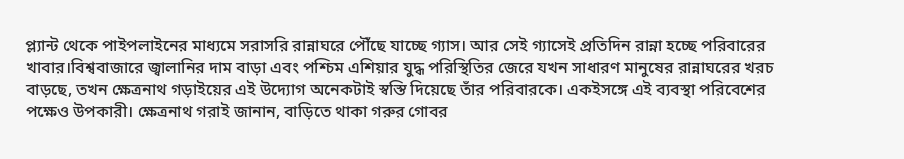প্ল্যান্ট থেকে পাইপলাইনের মাধ্যমে সরাসরি রান্নাঘরে পৌঁছে যাচ্ছে গ্যাস। আর সেই গ্যাসেই প্রতিদিন রান্না হচ্ছে পরিবারের খাবার।বিশ্ববাজারে জ্বালানির দাম বাড়া এবং পশ্চিম এশিয়ার যুদ্ধ পরিস্থিতির জেরে যখন সাধারণ মানুষের রান্নাঘরের খরচ বাড়ছে, তখন ক্ষেত্রনাথ গড়াইয়ের এই উদ্যোগ অনেকটাই স্বস্তি দিয়েছে তাঁর পরিবারকে। একইসঙ্গে এই ব্যবস্থা পরিবেশের পক্ষেও উপকারী। ক্ষেত্রনাথ গরাই জানান, বাড়িতে থাকা গরুর গোবর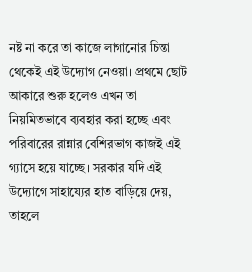নষ্ট না করে তা কাজে লাগানোর চিন্তা থেকেই এই উদ্যোগ নেওয়া। প্রথমে ছোট আকারে শুরু হলেও এখন তা নিয়মিতভাবে ব্যবহার করা হচ্ছে এবং পরিবারের রান্নার বেশিরভাগ কাজই এই গ্যাসে হয়ে যাচ্ছে। সরকার যদি এই উদ্যোগে সাহায্যের হাত বাড়িয়ে দেয়, তাহলে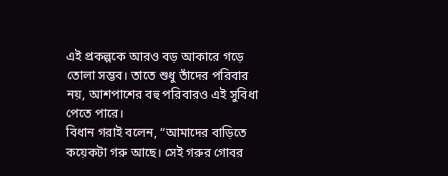এই প্রকল্পকে আরও বড় আকারে গড়ে তোলা সম্ভব। তাতে শুধু তাঁদের পরিবার নয়, আশপাশের বহু পরিবারও এই সুবিধা পেতে পারে।
বিধান গরাই বলেন, “আমাদের বাড়িতে কয়েকটা গরু আছে। সেই গরুর গোবর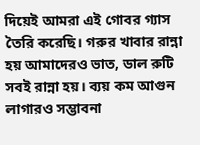দিয়েই আমরা এই গোবর গ্যাস তৈরি করেছি। গরুর খাবার রান্না হয় আমাদেরও ভাত, ডাল রুটি সবই রান্না হয়। ব্যয় কম আগুন লাগারও সম্ভাবনা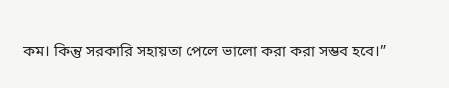কম। কিন্তু সরকারি সহায়তা পেলে ভালো করা করা সম্ভব হবে।”